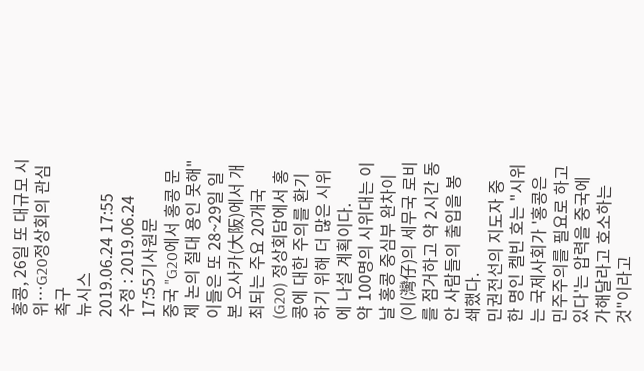홍콩, 26일 또 대규모 시위…G20정상회의 관심 촉구
뉴시스
2019.06.24 17:55
수정 : 2019.06.24 17:55기사원문
중국 "G20에서 홍콩 문제 논의 절대 용인 못해"
이들은 또 28~29일 일본 오사카(大阪)에서 개최되는 주요 20개국(G20) 정상회담에서 홍콩에 대한 주의를 환기하기 위해 더 많은 시위에 나설 계획이다.
약 100명의 시위대는 이날 홍콩 중심부 완차이(이(灣仔)의 세무국 로비를 점거하고 약 2시간 동안 사람들의 출입을 봉쇄했다.
민권전선의 지도자 중 한 명인 켈빈 호는 "시위는 국제사회가 '홍콩은 민주주의를 필요로 하고 있다'는 압력을 중국에 가해달라고 호소하는 것"이라고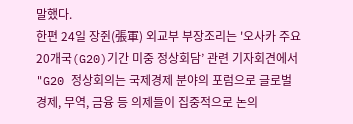말했다.
한편 24일 장쥔(張軍) 외교부 부장조리는 '오사카 주요 20개국(G20)기간 미중 정상회담’ 관련 기자회견에서 "G20 정상회의는 국제경제 분야의 포럼으로 글로벌 경제, 무역, 금융 등 의제들이 집중적으로 논의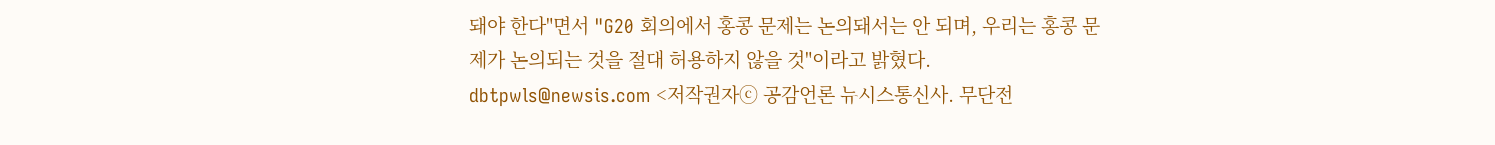돼야 한다"면서 "G20 회의에서 홍콩 문제는 논의돼서는 안 되며, 우리는 홍콩 문제가 논의되는 것을 절대 허용하지 않을 것"이라고 밝혔다.
dbtpwls@newsis.com <저작권자ⓒ 공감언론 뉴시스통신사. 무단전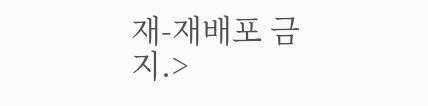재-재배포 금지.>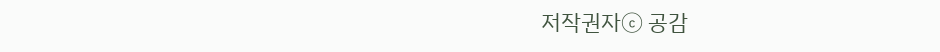저작권자ⓒ 공감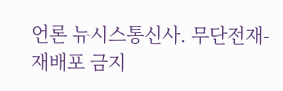언론 뉴시스통신사. 무단전재-재배포 금지